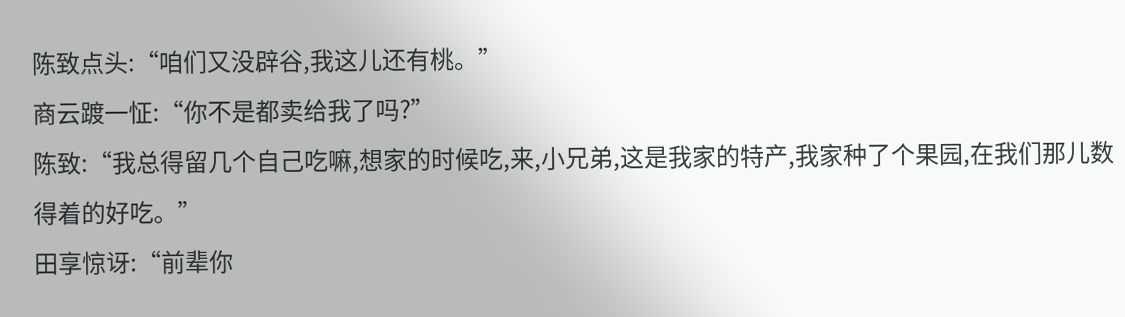陈致点头:“咱们又没辟谷,我这儿还有桃。”
商云踱一怔:“你不是都卖给我了吗?”
陈致:“我总得留几个自己吃嘛,想家的时候吃,来,小兄弟,这是我家的特产,我家种了个果园,在我们那儿数得着的好吃。”
田享惊讶:“前辈你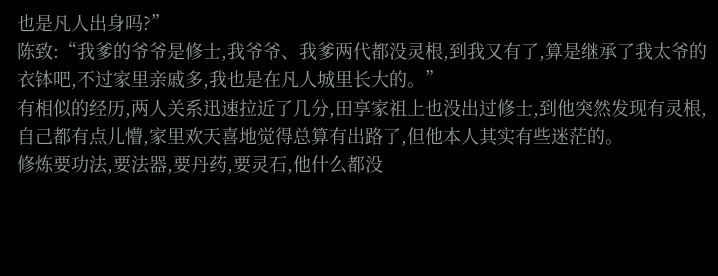也是凡人出身吗?”
陈致:“我爹的爷爷是修士,我爷爷、我爹两代都没灵根,到我又有了,算是继承了我太爷的衣钵吧,不过家里亲戚多,我也是在凡人城里长大的。”
有相似的经历,两人关系迅速拉近了几分,田享家祖上也没出过修士,到他突然发现有灵根,自己都有点儿懵,家里欢天喜地觉得总算有出路了,但他本人其实有些迷茫的。
修炼要功法,要法器,要丹药,要灵石,他什么都没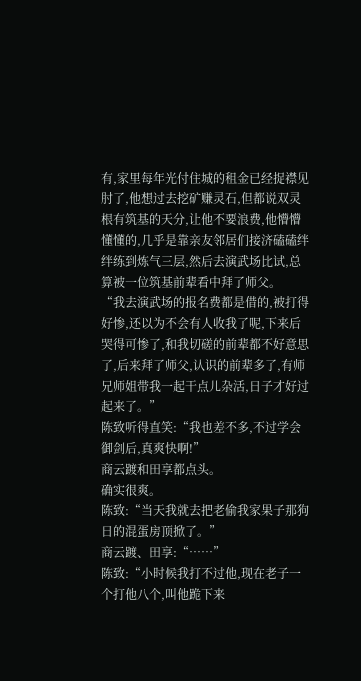有,家里每年光付住城的租金已经捉襟见肘了,他想过去挖矿赚灵石,但都说双灵根有筑基的天分,让他不要浪费,他懵懵懂懂的,几乎是靠亲友邻居们接济磕磕绊绊练到炼气三层,然后去演武场比试,总算被一位筑基前辈看中拜了师父。
“我去演武场的报名费都是借的,被打得好惨,还以为不会有人收我了呢,下来后哭得可惨了,和我切磋的前辈都不好意思了,后来拜了师父,认识的前辈多了,有师兄师姐带我一起干点儿杂活,日子才好过起来了。”
陈致听得直笑:“我也差不多,不过学会御剑后,真爽快啊!”
商云踱和田享都点头。
确实很爽。
陈致:“当天我就去把老偷我家果子那狗日的混蛋房顶掀了。”
商云踱、田享:“……”
陈致:“小时候我打不过他,现在老子一个打他八个,叫他跪下来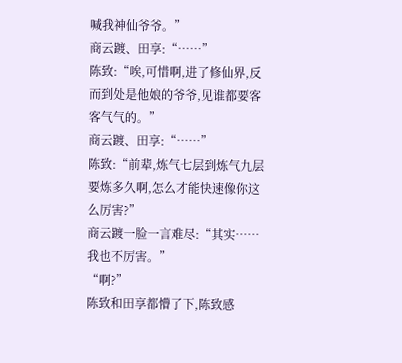喊我神仙爷爷。”
商云踱、田享:“……”
陈致:“唉,可惜啊,进了修仙界,反而到处是他娘的爷爷,见谁都要客客气气的。”
商云踱、田享:“……”
陈致:“前辈,炼气七层到炼气九层要炼多久啊,怎么才能快速像你这么厉害?”
商云踱一脸一言难尽:“其实……我也不厉害。”
“啊?”
陈致和田享都懵了下,陈致感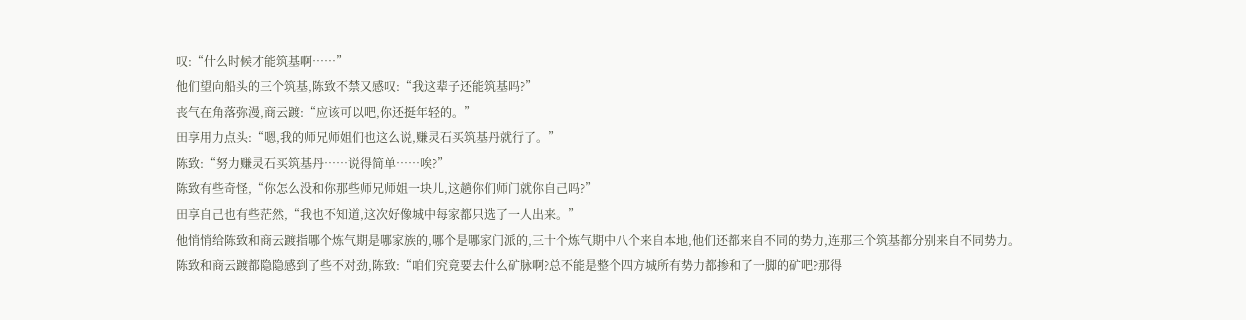叹:“什么时候才能筑基啊……”
他们望向船头的三个筑基,陈致不禁又感叹:“我这辈子还能筑基吗?”
丧气在角落弥漫,商云踱:“应该可以吧,你还挺年轻的。”
田享用力点头:“嗯,我的师兄师姐们也这么说,赚灵石买筑基丹就行了。”
陈致:“努力赚灵石买筑基丹……说得简单……唉?”
陈致有些奇怪,“你怎么没和你那些师兄师姐一块儿,这趟你们师门就你自己吗?”
田享自己也有些茫然,“我也不知道,这次好像城中每家都只选了一人出来。”
他悄悄给陈致和商云踱指哪个炼气期是哪家族的,哪个是哪家门派的,三十个炼气期中八个来自本地,他们还都来自不同的势力,连那三个筑基都分别来自不同势力。
陈致和商云踱都隐隐感到了些不对劲,陈致:“咱们究竟要去什么矿脉啊?总不能是整个四方城所有势力都掺和了一脚的矿吧?那得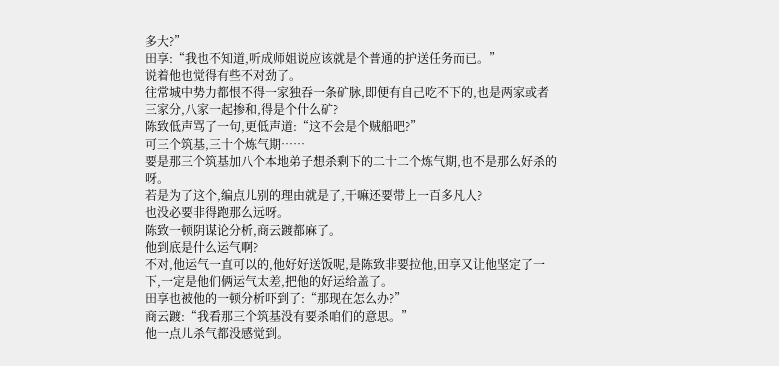多大?”
田享:“我也不知道,听成师姐说应该就是个普通的护送任务而已。”
说着他也觉得有些不对劲了。
往常城中势力都恨不得一家独吞一条矿脉,即便有自己吃不下的,也是两家或者三家分,八家一起掺和,得是个什么矿?
陈致低声骂了一句,更低声道:“这不会是个贼船吧?”
可三个筑基,三十个炼气期……
要是那三个筑基加八个本地弟子想杀剩下的二十二个炼气期,也不是那么好杀的呀。
若是为了这个,编点儿别的理由就是了,干嘛还要带上一百多凡人?
也没必要非得跑那么远呀。
陈致一顿阴谋论分析,商云踱都麻了。
他到底是什么运气啊?
不对,他运气一直可以的,他好好送饭呢,是陈致非要拉他,田享又让他坚定了一下,一定是他们俩运气太差,把他的好运给盖了。
田享也被他的一顿分析吓到了:“那现在怎么办?”
商云踱:“我看那三个筑基没有要杀咱们的意思。”
他一点儿杀气都没感觉到。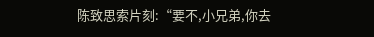陈致思索片刻:“要不,小兄弟,你去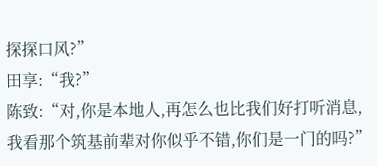探探口风?”
田享:“我?”
陈致:“对,你是本地人,再怎么也比我们好打听消息,我看那个筑基前辈对你似乎不错,你们是一门的吗?”